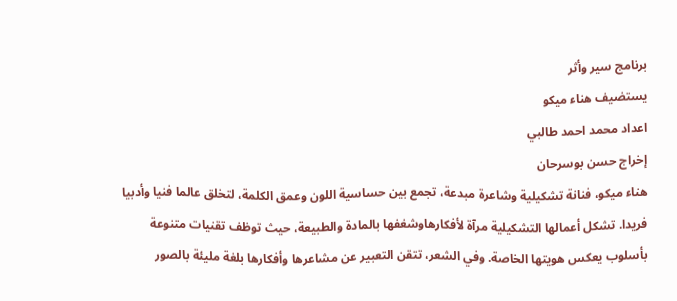برنامج سير وأثر
يستضيف هناء ميكو
اعداد محمد احمد طالبي
إخراج حسن بوسرحان
هناء ميكو، فنانة تشكيلية وشاعرة مبدعة، تجمع بين حساسية اللون وعمق الكلمة، لتخلق عالما فنيا وأدبيا فريدا. تشكل أعمالها التشكيلية مرآة لأفكارهاوشغفها بالمادة والطبيعة، حيث توظف تقنيات متنوعة بأسلوب يعكس هويتها الخاصة. وفي الشعر، تتقن التعبير عن مشاعرها وأفكارها بلغة مليئة بالصور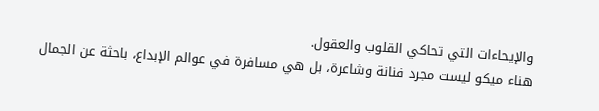والإيحاءات التي تحاكي القلوب والعقول.
هناء ميكو ليست مجرد فنانة وشاعرة، بل هي مسافرة في عوالم الإبداع، باحثة عن الجمال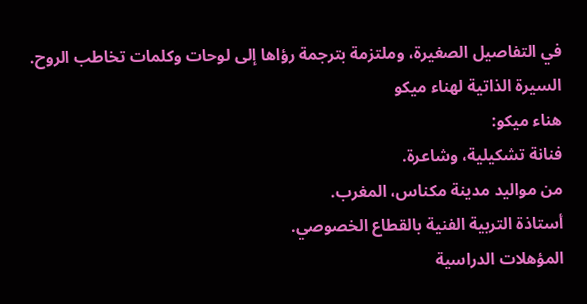في التفاصيل الصغيرة، وملتزمة بترجمة رؤاها إلى لوحات وكلمات تخاطب الروح.
السيرة الذاتية لهناء ميكو
هناء ميكو:
فنانة تشكيلية، وشاعرة.
من مواليد مدينة مكناس، المغرب.
أستاذة التربية الفنية بالقطاع الخصوصي.
المؤهلات الدراسية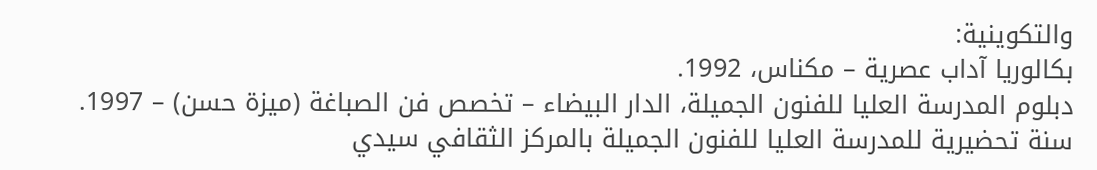والتكوينية:
بكالوريا آداب عصرية – مكناس، 1992.
دبلوم المدرسة العليا للفنون الجميلة، الدار البيضاء – تخصص فن الصباغة (ميزة حسن) – 1997.
سنة تحضيرية للمدرسة العليا للفنون الجميلة بالمركز الثقافي سيدي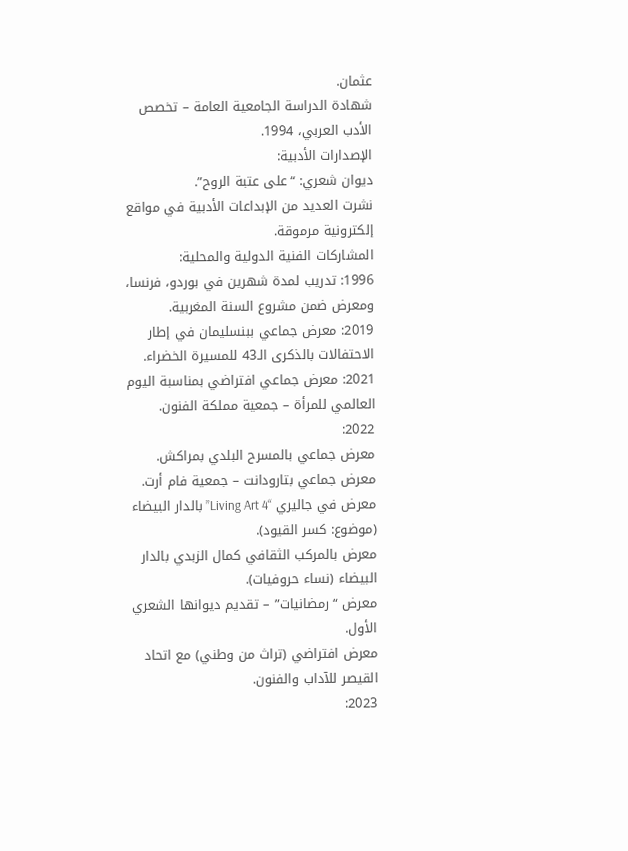عثمان.
شهادة الدراسة الجامعية العامة – تخصص الأدب العربي، 1994.
الإصدارات الأدبية:
ديوان شعري: “على عتبة الروح”.
نشرت العديد من الإبداعات الأدبية في مواقع إلكترونية مرموقة.
المشاركات الفنية الدولية والمحلية:
1996: تدريب لمدة شهرين في بوردو، فرنسا، ومعرض ضمن مشروع السنة المغربية.
2019: معرض جماعي ببنسليمان في إطار الاحتفالات بالذكرى الـ43 للمسيرة الخضراء.
2021: معرض جماعي افتراضي بمناسبة اليوم العالمي للمرأة – جمعية مملكة الفنون.
2022:
معرض جماعي بالمسرح البلدي بمراكش.
معرض جماعي بتارودانت – جمعية فام أرت.
معرض في جاليري “Living Art 4” بالدار البيضاء (موضوع: كسر القيود).
معرض بالمركب الثقافي كمال الزبدي بالدار البيضاء (نساء حروفيات).
معرض “رمضانيات” – تقديم ديوانها الشعري الأول.
معرض افتراضي (تراث من وطني) مع اتحاد القيصر للآداب والفنون.
2023: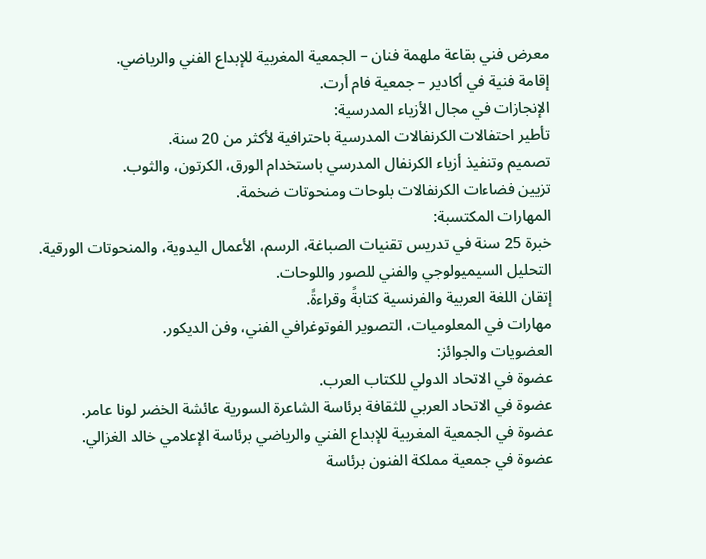معرض فني بقاعة ملهمة فنان – الجمعية المغربية للإبداع الفني والرياضي.
إقامة فنية في أكادير – جمعية فام أرت.
الإنجازات في مجال الأزياء المدرسية:
تأطير احتفالات الكرنفالات المدرسية باحترافية لأكثر من 20 سنة.
تصميم وتنفيذ أزياء الكرنفال المدرسي باستخدام الورق، الكرتون، والثوب.
تزيين فضاءات الكرنفالات بلوحات ومنحوتات ضخمة.
المهارات المكتسبة:
خبرة 25 سنة في تدريس تقنيات الصباغة، الرسم، الأعمال اليدوية، والمنحوتات الورقية.
التحليل السيميولوجي والفني للصور واللوحات.
إتقان اللغة العربية والفرنسية كتابةً وقراءةً.
مهارات في المعلوميات، التصوير الفوتوغرافي الفني، وفن الديكور.
العضويات والجوائز:
عضوة في الاتحاد الدولي للكتاب العرب.
عضوة في الاتحاد العربي للثقافة برئاسة الشاعرة السورية عائشة الخضر لونا عامر.
عضوة في الجمعية المغربية للإبداع الفني والرياضي برئاسة الإعلامي خالد الغزالي.
عضوة في جمعية مملكة الفنون برئاسة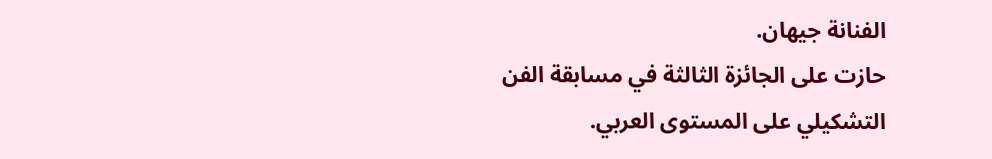الفنانة جيهان.
حازت على الجائزة الثالثة في مسابقة الفن التشكيلي على المستوى العربي.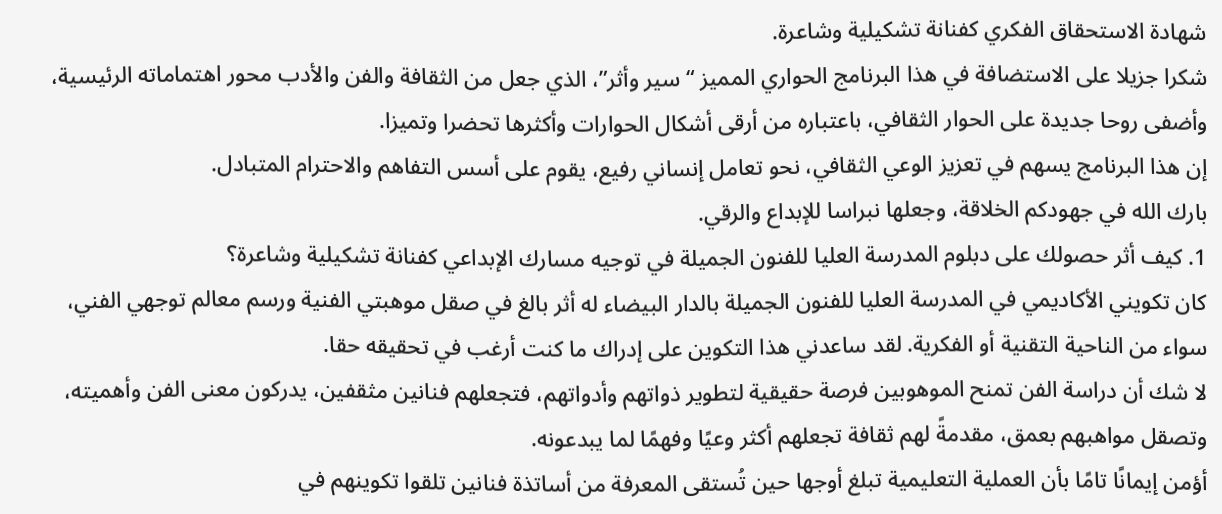شهادة الاستحقاق الفكري كفنانة تشكيلية وشاعرة.
شكرا جزيلا على الاستضافة في هذا البرنامج الحواري المميز “سير وأثر”، الذي جعل من الثقافة والفن والأدب محور اهتماماته الرئيسية، وأضفى روحا جديدة على الحوار الثقافي، باعتباره من أرقى أشكال الحوارات وأكثرها تحضرا وتميزا.
إن هذا البرنامج يسهم في تعزيز الوعي الثقافي، نحو تعامل إنساني رفيع، يقوم على أسس التفاهم والاحترام المتبادل.
بارك الله في جهودكم الخلاقة، وجعلها نبراسا للإبداع والرقي.
1. كيف أثر حصولك على دبلوم المدرسة العليا للفنون الجميلة في توجيه مسارك الإبداعي كفنانة تشكيلية وشاعرة؟
كان تكويني الأكاديمي في المدرسة العليا للفنون الجميلة بالدار البيضاء له أثر بالغ في صقل موهبتي الفنية ورسم معالم توجهي الفني، سواء من الناحية التقنية أو الفكرية. لقد ساعدني هذا التكوين على إدراك ما كنت أرغب في تحقيقه حقا.
لا شك أن دراسة الفن تمنح الموهوبين فرصة حقيقية لتطوير ذواتهم وأدواتهم، فتجعلهم فنانين مثقفين، يدركون معنى الفن وأهميته، وتصقل مواهبهم بعمق، مقدمةً لهم ثقافة تجعلهم أكثر وعيًا وفهمًا لما يبدعونه.
أؤمن إيمانًا تامًا بأن العملية التعليمية تبلغ أوجها حين تُستقى المعرفة من أساتذة فنانين تلقوا تكوينهم في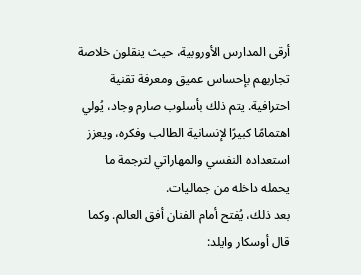أرقى المدارس الأوروبية، حيث ينقلون خلاصة تجاربهم بإحساس عميق ومعرفة تقنية احترافية. يتم ذلك بأسلوب صارم وجاد، يُولي اهتمامًا كبيرًا لإنسانية الطالب وفكره، ويعزز استعداده النفسي والمهاراتي لترجمة ما يحمله داخله من جماليات.
بعد ذلك، يُفتح أمام الفنان أفق العالم. وكما قال أوسكار وايلد: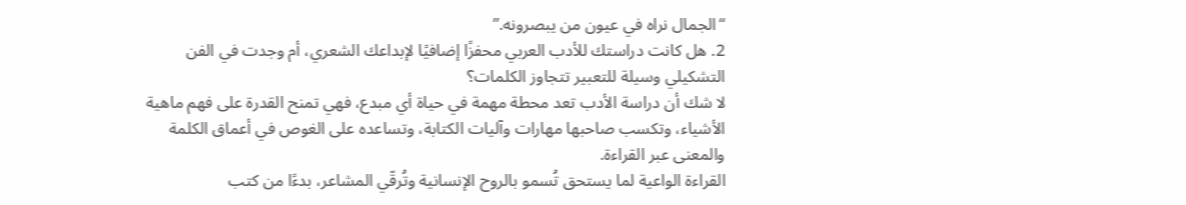“الجمال نراه في عيون من يبصرونه.”
2. هل كانت دراستك للأدب العربي محفزًا إضافيًا لإبداعك الشعري، أم وجدت في الفن التشكيلي وسيلة للتعبير تتجاوز الكلمات؟
لا شك أن دراسة الأدب تعد محطة مهمة في حياة أي مبدع، فهي تمنح القدرة على فهم ماهية الأشياء، وتكسب صاحبها مهارات وآليات الكتابة، وتساعده على الغوص في أعماق الكلمة والمعنى عبر القراءة.
القراءة الواعية لما يستحق تُسمو بالروح الإنسانية وتُرقّي المشاعر، بدءًا من كتب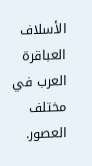الأسلاف العباقرة العرب في مختلف العصور.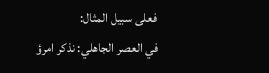فعلى سبيل المثال:
في العصر الجاهلي: نذكر امرؤ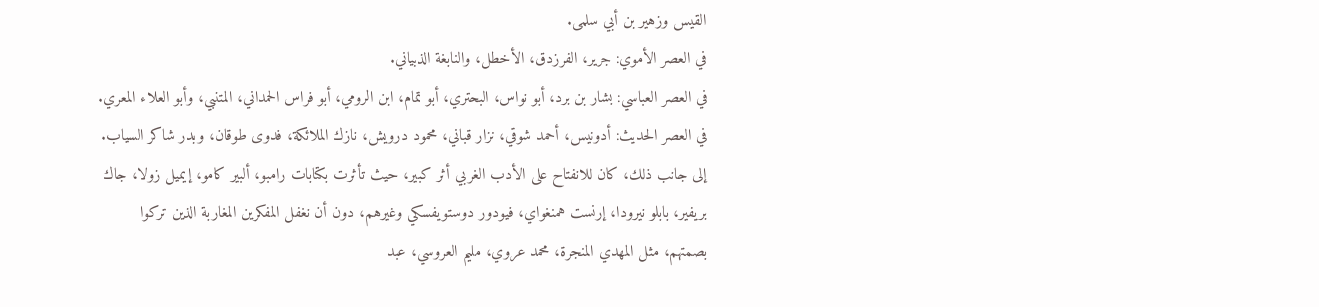القيس وزهير بن أبي سلمى.
في العصر الأموي: جرير، الفرزدق، الأخطل، والنابغة الذبياني.
في العصر العباسي: بشار بن برد، أبو نواس، البحتري، أبو تمام، ابن الرومي، أبو فراس الحمداني، المتنبي، وأبو العلاء المعري.
في العصر الحديث: أدونيس، أحمد شوقي، نزار قباني، محمود درويش، نازك الملائكة، فدوى طوقان، وبدر شاكر السياب.
إلى جانب ذلك، كان للانفتاح على الأدب الغربي أثر كبير، حيث تأثرت بكتابات رامبو، ألبير كامو، إيميل زولا، جاك بريفير، بابلو نيرودا، إرنست همنغواي، فيودور دوستويفسكي وغيرهم، دون أن نغفل المفكرين المغاربة الذين تركوا بصمتهم، مثل المهدي المنجرة، محمد عروي، مليم العروسي، عبد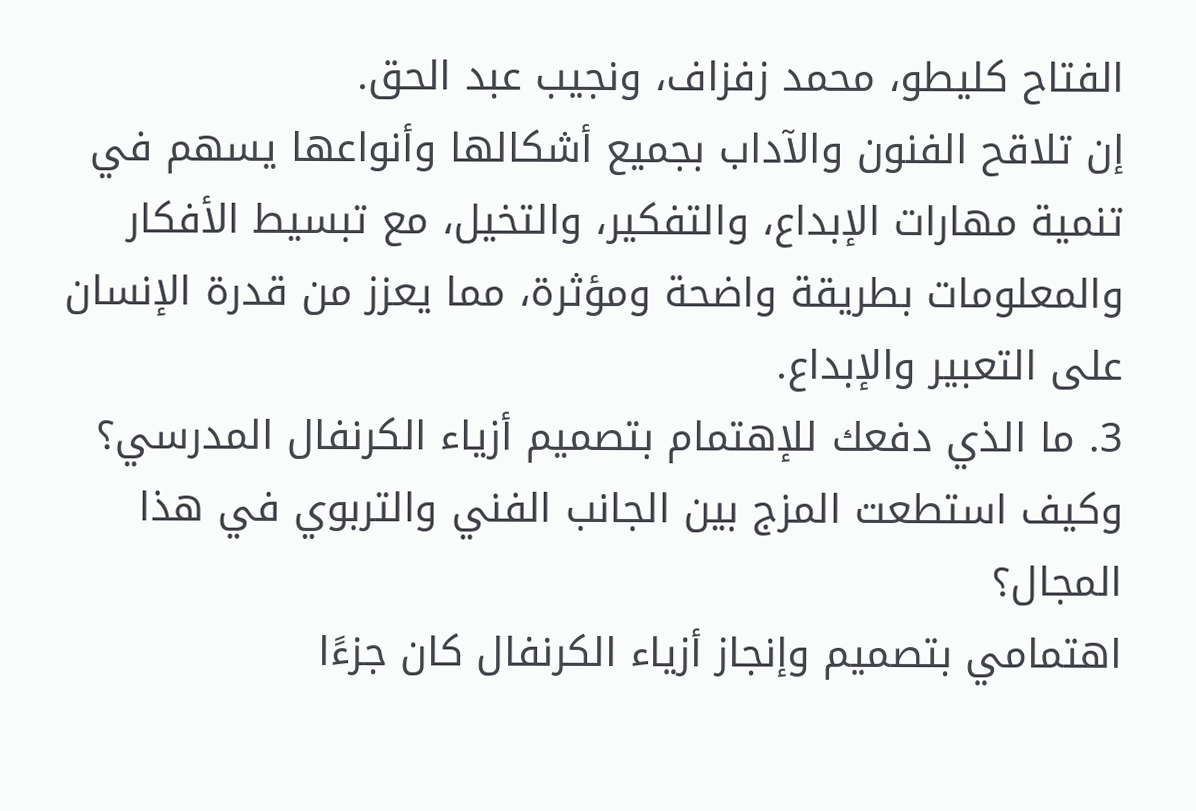الفتاح كليطو، محمد زفزاف، ونجيب عبد الحق.
إن تلاقح الفنون والآداب بجميع أشكالها وأنواعها يسهم في تنمية مهارات الإبداع، والتفكير، والتخيل، مع تبسيط الأفكار والمعلومات بطريقة واضحة ومؤثرة، مما يعزز من قدرة الإنسان على التعبير والإبداع.
3. ما الذي دفعك للإهتمام بتصميم أزياء الكرنفال المدرسي؟ وكيف استطعت المزج بين الجانب الفني والتربوي في هذا المجال؟
اهتمامي بتصميم وإنجاز أزياء الكرنفال كان جزءًا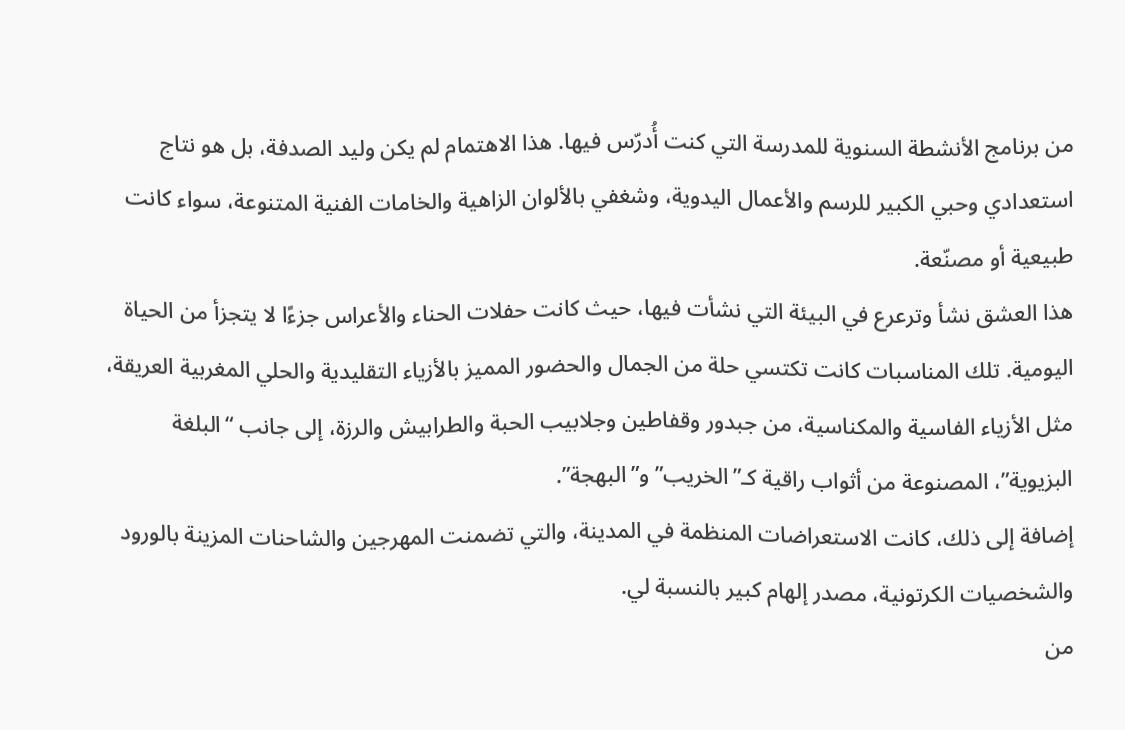من برنامج الأنشطة السنوية للمدرسة التي كنت أُدرّس فيها. هذا الاهتمام لم يكن وليد الصدفة، بل هو نتاج استعدادي وحبي الكبير للرسم والأعمال اليدوية، وشغفي بالألوان الزاهية والخامات الفنية المتنوعة، سواء كانت طبيعية أو مصنّعة.
هذا العشق نشأ وترعرع في البيئة التي نشأت فيها، حيث كانت حفلات الحناء والأعراس جزءًا لا يتجزأ من الحياة اليومية. تلك المناسبات كانت تكتسي حلة من الجمال والحضور المميز بالأزياء التقليدية والحلي المغربية العريقة، مثل الأزياء الفاسية والمكناسية، من جبدور وقفاطين وجلابيب الحبة والطرابيش والرزة، إلى جانب “البلغة البزيوية”، المصنوعة من أثواب راقية كـ”الخريب” و”البهجة”.
إضافة إلى ذلك، كانت الاستعراضات المنظمة في المدينة، والتي تضمنت المهرجين والشاحنات المزينة بالورود والشخصيات الكرتونية، مصدر إلهام كبير بالنسبة لي.
من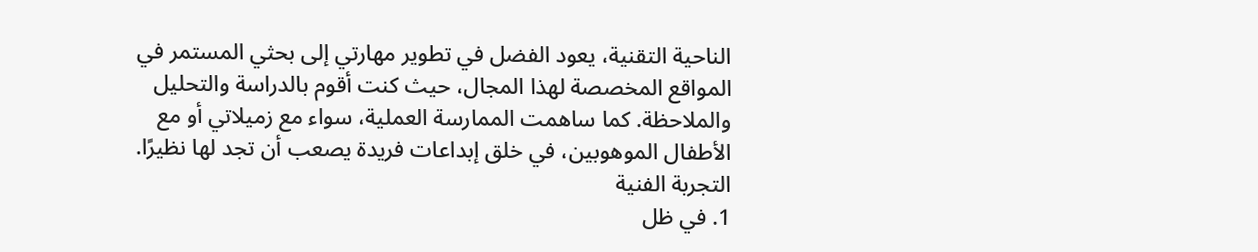الناحية التقنية، يعود الفضل في تطوير مهارتي إلى بحثي المستمر في المواقع المخصصة لهذا المجال، حيث كنت أقوم بالدراسة والتحليل والملاحظة. كما ساهمت الممارسة العملية، سواء مع زميلاتي أو مع الأطفال الموهوبين، في خلق إبداعات فريدة يصعب أن تجد لها نظيرًا.
التجربة الفنية
1. في ظل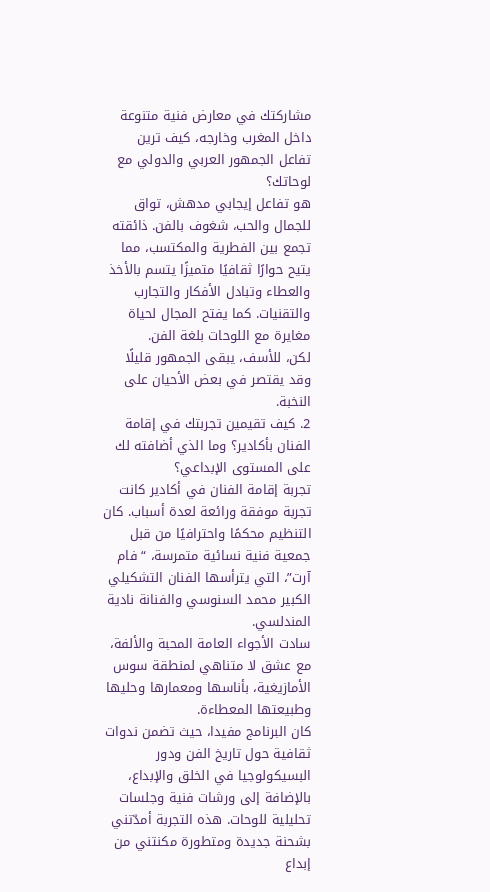مشاركتك في معارض فنية متنوعة داخل المغرب وخارجه، كيف ترين تفاعل الجمهور العربي والدولي مع لوحاتك؟
هو تفاعل إيجابي مدهش، تواق للجمال والحب، شغوف بالفن. ذائقته تجمع بين الفطرية والمكتسب، مما يتيح حوارًا ثقافيًا متميزًا يتسم بالأخذ والعطاء وتبادل الأفكار والتجارب والتقنيات. كما يفتح المجال لحياة مغايرة مع اللوحات بلغة الفن.
لكن، للأسف، يبقى الجمهور قليلًا وقد يقتصر في بعض الأحيان على النخبة.
2. كيف تقيمين تجربتك في إقامة الفنان بأكادير؟ وما الذي أضافته لك على المستوى الإبداعي؟
تجربة إقامة الفنان في أكادير كانت تجربة موفقة ورائعة لعدة أسباب. كان التنظيم محكمًا واحترافيًا من قبل جمعية فنية نسائية متمرسة، “فام آرت”، التي يترأسها الفنان التشكيلي الكبير محمد السنوسي والفنانة نادية المندلسي.
سادت الأجواء العامة المحبة والألفة، مع عشق لا متناهي لمنطقة سوس الأمازيغية، بأناسها ومعمارها وحليها وطبيعتها المعطاءة.
كان البرنامج مفيدا، حيث تضمن ندوات ثقافية حول تاريخ الفن ودور البسيكولوجيا في الخلق والإبداع، بالإضافة إلى ورشات فنية وجلسات تحليلية للوحات. هذه التجربة أمدّتني بشحنة جديدة ومتطورة مكنتني من إبداع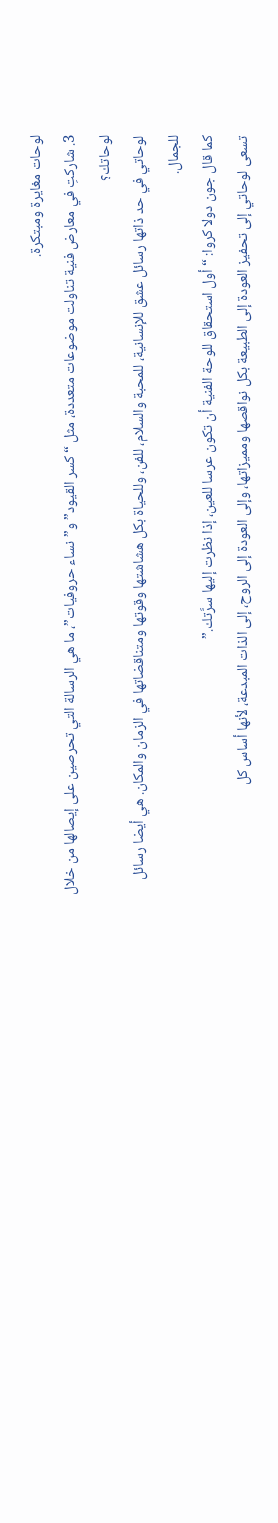لوحات مغايرة ومبتكرة.
3. شاركتِ في معارض فنية تناولت موضوعات متعددة، مثل “كسر القيود” و”نساء حروفيات”، ما هي الرسالة التي تحرصين على إيصالها من خلال لوحاتك؟
لوحاتي في حد ذاتها رسائل عشق للإنسانية، للمحبة والسلام، للفن، وللحياة بكل هشاشتها وقوتها ومتناقضاتها في الزمان والمكان. هي أيضا رسائل للجمال.
كما قال جون دولا كروا: “أول استحقاق للوحة الفنية أن تكون عرسا للعين، إذا نظرت إليها سرَّتك.”
تسعى لوحاتي إلى تحفيز العودة إلى الطبيعة بكل نواقصها ومميزاتها، وإلى العودة إلى الروح، إلى الذات المبدعة، لأنها أساس كل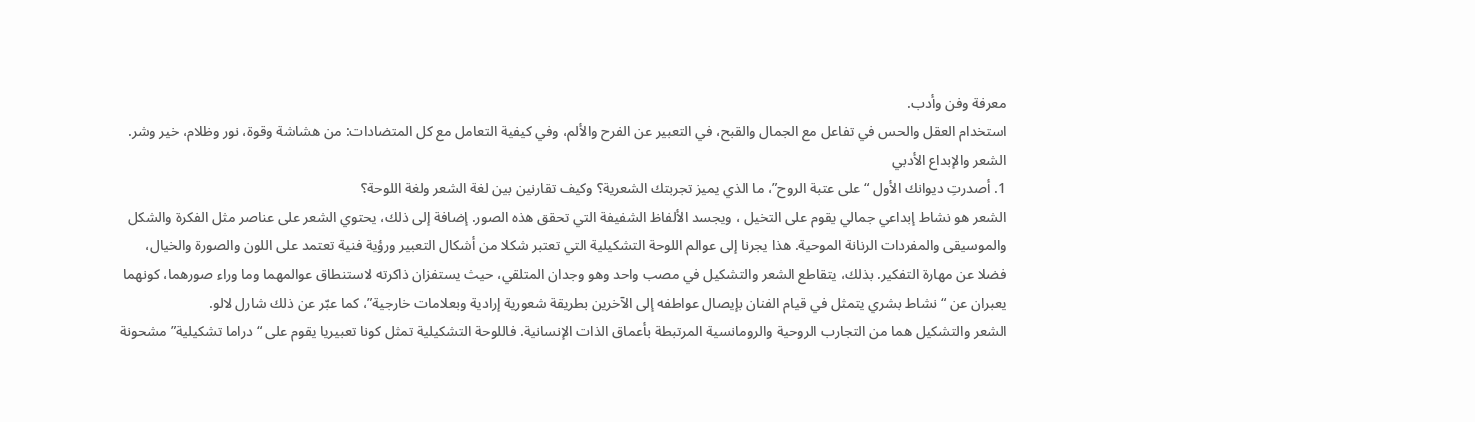معرفة وفن وأدب.
استخدام العقل والحس في تفاعل مع الجمال والقبح، في التعبير عن الفرح والألم، وفي كيفية التعامل مع كل المتضادات: من هشاشة وقوة، نور وظلام، خير وشر.
الشعر والإبداع الأدبي
1. أصدرتِ ديوانك الأول “على عتبة الروح”، ما الذي يميز تجربتك الشعرية؟ وكيف تقارنين بين لغة الشعر ولغة اللوحة؟
الشعر هو نشاط إبداعي جمالي يقوم على التخيل ، ويجسد الألفاظ الشفيفة التي تحقق هذه الصور. إضافة إلى ذلك، يحتوي الشعر على عناصر مثل الفكرة والشكل والموسيقى والمفردات الرنانة الموحية. هذا يجرنا إلى عوالم اللوحة التشكيلية التي تعتبر شكلا من أشكال التعبير ورؤية فنية تعتمد على اللون والصورة والخيال، فضلا عن مهارة التفكير. بذلك، يتقاطع الشعر والتشكيل في مصب واحد وهو وجدان المتلقي، حيث يستفزان ذاكرته لاستنطاق عوالمهما وما وراء صورهما، كونهما يعبران عن “نشاط بشري يتمثل في قيام الفنان بإيصال عواطفه إلى الآخرين بطريقة شعورية إرادية وبعلامات خارجية”، كما عبّر عن ذلك شارل لالو.
الشعر والتشكيل هما من التجارب الروحية والرومانسية المرتبطة بأعماق الذات الإنسانية. فاللوحة التشكيلية تمثل كونا تعبيريا يقوم على “دراما تشكيلية” مشحونة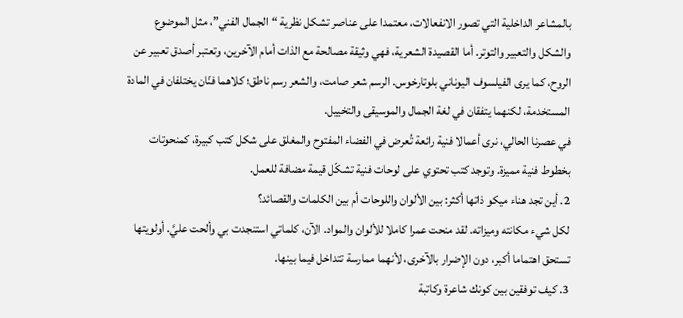بالمشاعر الداخلية التي تصور الانفعالات، معتمدا على عناصر تشكل نظرية “الجمال الفني”، مثل الموضوع والشكل والتعبير والتوتر. أما القصيدة الشعرية، فهي وثيقة مصالحة مع الذات أمام الآخرين، وتعتبر أصدق تعبير عن الروح، كما يرى الفيلسوف اليوناني بلوتارخوس. الرسم شعر صامت، والشعر رسم ناطق؛ كلاهما فنّان يختلفان في المادة المستخدمة، لكنهما يتفقان في لغة الجمال والموسيقى والتخييل.
في عصرنا الحالي، نرى أعمالا فنية رائعة تُعرض في الفضاء المفتوح والمغلق على شكل كتب كبيرة، كمنحوتات بخطوط فنية مميزة. وتوجد كتب تحتوي على لوحات فنية تشكّل قيمة مضافة للعمل.
2. أين تجد هناء ميكو ذاتها أكثر: بين الألوان واللوحات أم بين الكلمات والقصائد؟
لكل شيء مكانته وميزاته. لقد منحت عمرا كاملا للألوان والمواد. الآن، كلماتي استنجدت بي وألحت عليَّ. أولويتها تستحق اهتماما أكبر، دون الإضرار بالآخرى، لأنهما ممارسة تتداخل فيما بينها.
3. كيف توفقين بين كونك شاعرة وكاتبة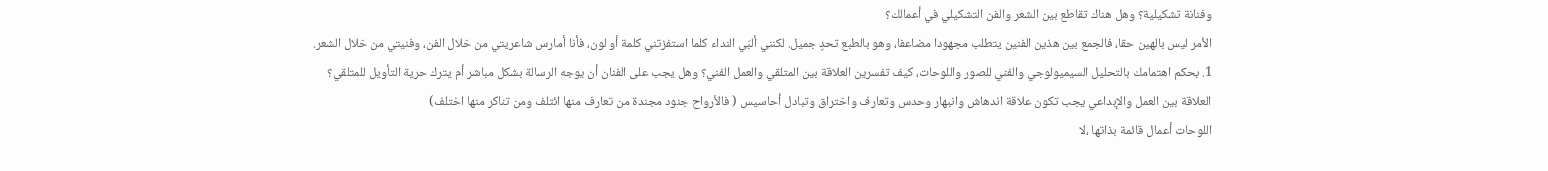وفنانة تشكيلية؟ وهل هناك تقاطع بين الشعر والفن التشكيلي في أعمالك؟
الأمر ليس بالهين حقا، فالجمع بين هذين الفنين يتطلب مجهودا مضاعفا، وهو بالطبع تحدٍ جميل. لكنني ألبّي النداء كلما استفزتني كلمة أو لون، فأنا أمارس شاعريتي من خلال الفن، وفنيتي من خلال الشعر.
1. بحكم اهتمامك بالتحليل السيميولوجي والفني للصور واللوحات، كيف تفسرين العلاقة بين المتلقي والعمل الفني؟ وهل يجب على الفنان أن يوجه الرسالة بشكل مباشر أم يترك حرية التأويل للمتلقي؟
العلاقة بين العمل والإبداعي يجب تكون علاقة اندهاش وانبهار وحدس وتعارف واختراق وتبادل أحاسيس ( فالأرواح جنود مجندة من تعارف منها ائتلف ومن تناكر منها اختلف)
اللوحات أعمال قائمة بذاتها ،لا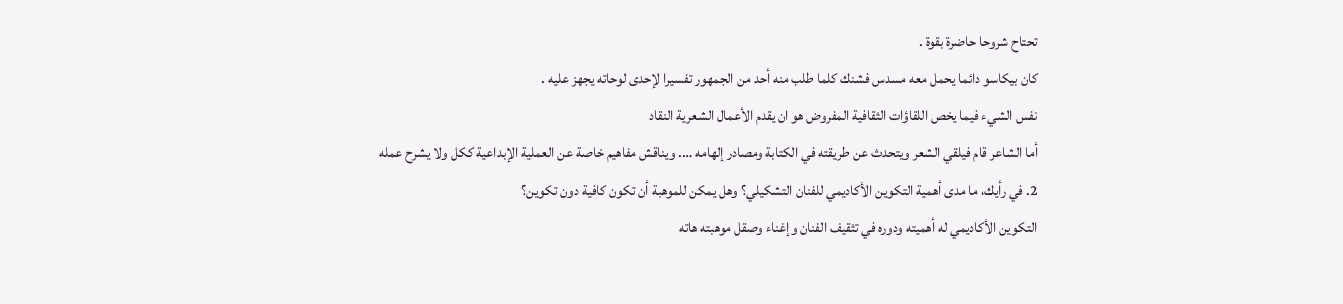تحتاح شروحا حاضرة بقوة .
كان بيكاسو دائما يحمل معه مسدس فشنك كلما طلب منه أحد من الجمهور تفسيرا لإحدى لوحاته يجهز عليه .
نفس الشيء فيما يخص اللقاؤات الثقافية المفروض هو ان يقدم الأعمال الشعرية النقاد
أما الشاعر قام فيلقي الشعر ويتحدث عن طريقته في الكتابة ومصادر إلهامه …. ويناقش مفاهيم خاصة عن العملية الإبداعية ككل ولا يشرح عمله
2. في رأيك، ما مدى أهمية التكوين الأكاديمي للفنان التشكيلي؟ وهل يمكن للموهبة أن تكون كافية دون تكوين؟
التكوين الأكاديمي له أهميته ودوره في تثقيف الفنان وإغناء وصقل موهبته هاته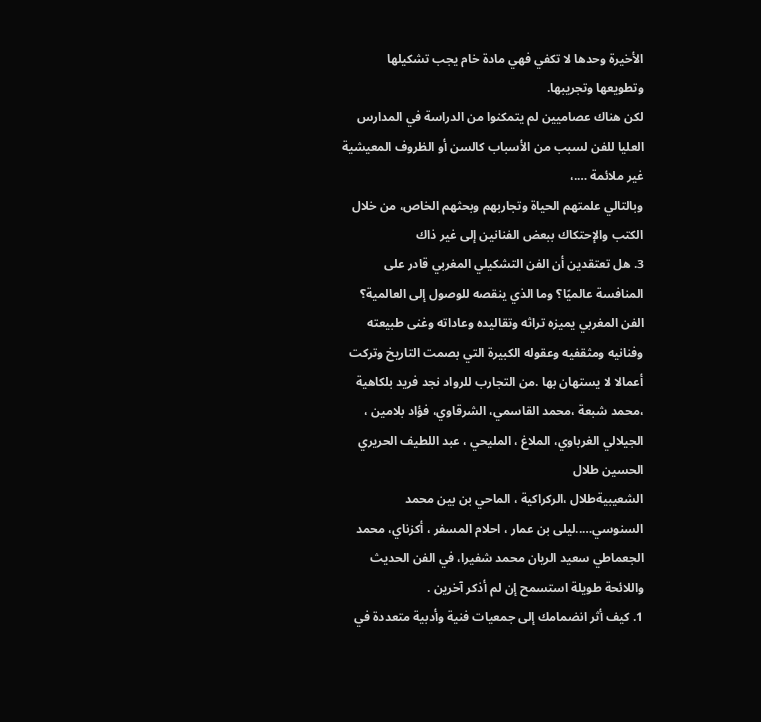الأخيرة وحدها لا تكفي فهي مادة خام يجب تشكيلها وتطويعها وتجريبها.
لكن هناك عصاميين لم يتمكنوا من الدراسة في المدارس العليا للفن لسبب من الأسباب كالسن أو الظروف المعيشية غير ملائمة ….،
وبالتالي علمتهم الحياة وتجاربهم وبحثهم الخاص، من خلال الكتب والإحتكاك ببعض الفنانين إلى غير ذاك
3. هل تعتقدين أن الفن التشكيلي المغربي قادر على المنافسة عالميًا؟ وما الذي ينقصه للوصول إلى العالمية؟
الفن المغربي يميزه تراثه وتقاليده وعاداته وغنى طبيعته وفنانيه ومثقفيه وعقوله الكبيرة التي بصمت التاريخ وتركت أعمالا لا يستهان بها .من التجارب للرواد نجد فريد بلكاهية ،محمد شبعة ،محمد القاسمي، الشرقاوي، فؤاد بلامين ، الجيلالي الغرباوي، الملاغ ، المليحي ، عبد اللطيف الحريري الحسين طلال
الشعيبيةطلال ،الركراكية ، الماحي بن بين محمد السنوسي…..ليلى بن عمار ، احلام المسفر ، أكزناي، محمد الجعماطي سعيد الريان محمد شفيرا، في الفن الحديث واللائحة طويلة استسمح إن لم أذكر آخرين .
1. كيف أثر انضمامك إلى جمعيات فنية وأدبية متعددة في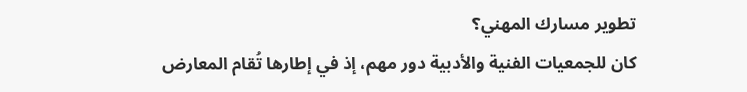تطوير مسارك المهني؟
كان للجمعيات الفنية والأدبية دور مهم، إذ في إطارها تُقام المعارض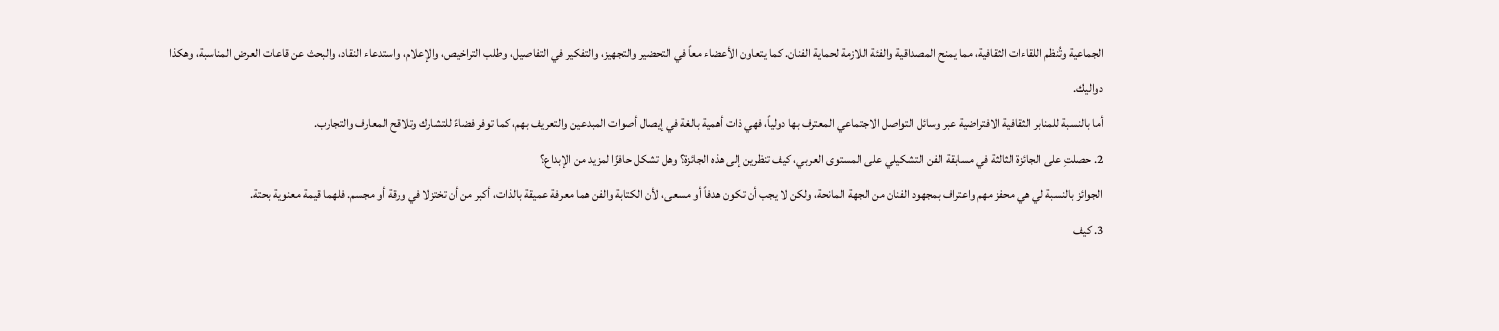الجماعية وتُنظم اللقاءات الثقافية، مما يمنح المصداقية والفئة اللازمة لحماية الفنان. كما يتعاون الأعضاء معاً في التحضير والتجهيز، والتفكير في التفاصيل، وطلب التراخيص، والإعلام، واستدعاء النقاد، والبحث عن قاعات العرض المناسبة، وهكذا دواليك.
أما بالنسبة للمنابر الثقافية الافتراضية عبر وسائل التواصل الاجتماعي المعترف بها دولياً، فهي ذات أهمية بالغة في إيصال أصوات المبدعين والتعريف بهم، كما توفر فضاءً للتشارك وتلاقح المعارف والتجارب.
2. حصلتِ على الجائزة الثالثة في مسابقة الفن التشكيلي على المستوى العربي، كيف تنظرين إلى هذه الجائزة؟ وهل تشكل حافزًا لمزيد من الإبداع؟
الجوائز بالنسبة لي هي محفز مهم واعتراف بمجهود الفنان من الجهة المانحة، ولكن لا يجب أن تكون هدفاً أو مسعى، لأن الكتابة والفن هما معرفة عميقة بالذات، أكبر من أن تختزلا في ورقة أو مجسم. فلهما قيمة معنوية بحتة.
3. كيف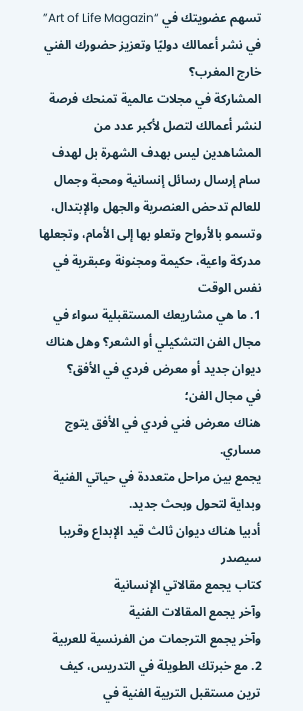تسهم عضويتك في “Art of Life Magazin” في نشر أعمالك دوليًا وتعزيز حضورك الفني خارج المغرب؟
المشاركة في مجلات عالمية تمنحك فرصة لنشر أعمالك لتصل لأكبر عدد من المشاهدين ليس بهدف الشهرة بل لهدف سام إرسال رسائل إنسانية ومحبة وجمال للعالم تدحض العنصرية والجهل والإبتدال، وتسمو بالأرواح وتعلو بها إلى الأمام، وتجعلها مدركة واعية، حكيمة ومجنونة وعبقرية في نفس الوقت
1. ما هي مشاريعك المستقبلية سواء في مجال الفن التشكيلي أو الشعر؟ وهل هناك ديوان جديد أو معرض فردي في الأفق؟
في مجال الفن؛
هناك معرض فني فردي في الأفق يتوج مساري.
يجمع بين مراحل متعددة في حياتي الفنية وبداية لتحول وبحث جديد.
أدبيا هناك ديوان ثالث قيد الإبداع وقريبا سيصدر
كتاب يجمع مقالاتي الإنسانية
وآخر يجمع المقالات الفنية
وآخر يجمع الترجمات من الفرنسية للعربية
2. مع خبرتك الطويلة في التدريس، كيف ترين مستقبل التربية الفنية في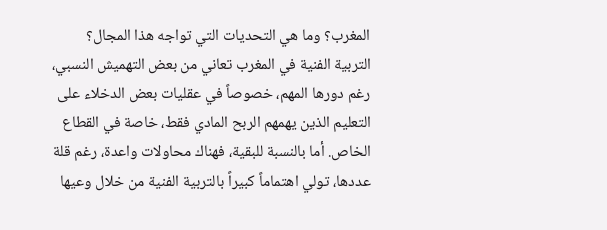المغرب؟ وما هي التحديات التي تواجه هذا المجال؟
التربية الفنية في المغرب تعاني من بعض التهميش النسبي، رغم دورها المهم، خصوصاً في عقليات بعض الدخلاء على التعليم الذين يهمهم الربح المادي فقط، خاصة في القطاع الخاص. أما بالنسبة للبقية، فهناك محاولات واعدة، رغم قلة عددها، تولي اهتماماً كبيراً بالتربية الفنية من خلال وعيها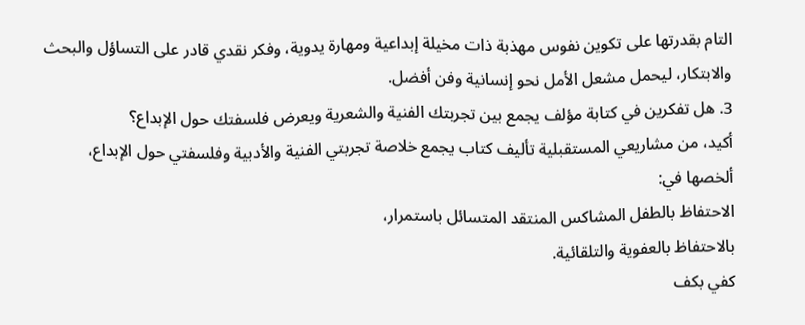التام بقدرتها على تكوين نفوس مهذبة ذات مخيلة إبداعية ومهارة يدوية، وفكر نقدي قادر على التساؤل والبحث والابتكار، ليحمل مشعل الأمل نحو إنسانية وفن أفضل.
3. هل تفكرين في كتابة مؤلف يجمع بين تجربتك الفنية والشعرية ويعرض فلسفتك حول الإبداع؟
أكيد، من مشاريعي المستقبلية تأليف كتاب يجمع خلاصة تجربتي الفنية والأدبية وفلسفتي حول الإبداع، ألخصها في:
الاحتفاظ بالطفل المشاكس المنتقد المتسائل باستمرار،
بالاحتفاظ بالعفوية والتلقائية.
كفي بكف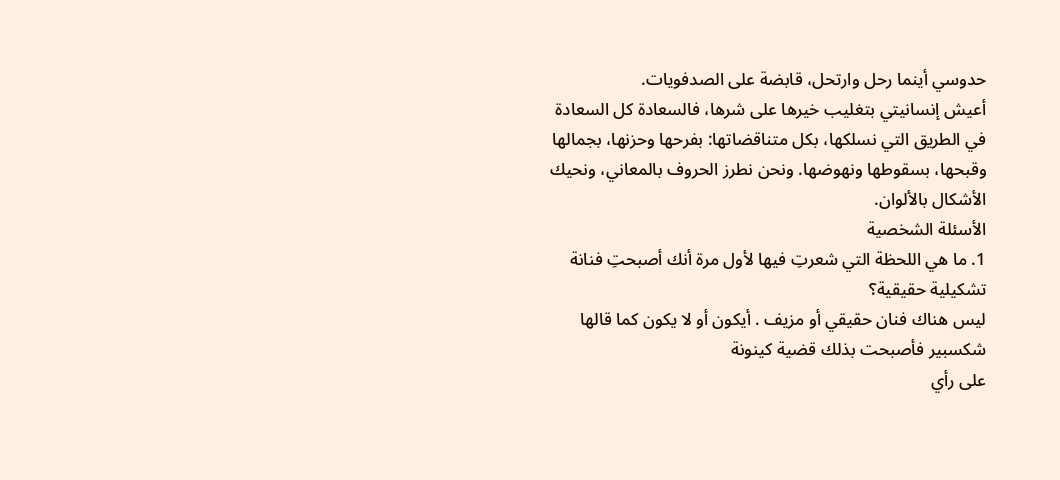حدوسي أينما رحل وارتحل، قابضة على الصدفويات.
أعيش إنسانيتي بتغليب خيرها على شرها، فالسعادة كل السعادة في الطريق التي نسلكها، بكل متناقضاتها: بفرحها وحزنها، بجمالها وقبحها، بسقوطها ونهوضها. ونحن نطرز الحروف بالمعاني، ونحيك الأشكال بالألوان.
الأسئلة الشخصية
1. ما هي اللحظة التي شعرتِ فيها لأول مرة أنك أصبحتِ فنانة تشكيلية حقيقية؟
ليس هناك فنان حقيقي أو مزيف . أيكون أو لا يكون كما قالها شكسبير فأصبحت بذلك قضية كينونة
على رأي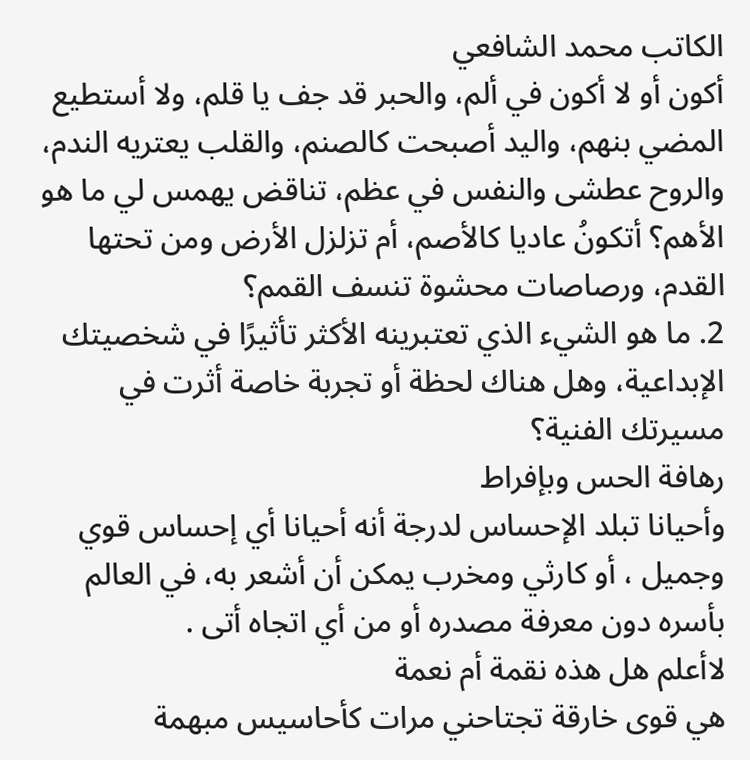الكاتب محمد الشافعي
أكون أو لا أكون في ألم، والحبر قد جف يا قلم، ولا أستطيع المضي بنهم، واليد أصبحت كالصنم، والقلب يعتريه الندم، والروح عطشى والنفس في عظم، تناقض يهمس لي ما هو الأهم؟ أتكونُ عاديا كالأصم، أم تزلزل الأرض ومن تحتها القدم، ورصاصات محشوة تنسف القمم؟
2. ما هو الشيء الذي تعتبرينه الأكثر تأثيرًا في شخصيتك الإبداعية، وهل هناك لحظة أو تجربة خاصة أثرت في مسيرتك الفنية؟
رهافة الحس وبإفراط
وأحيانا تبلد الإحساس لدرجة أنه أحيانا أي إحساس قوي وجميل ، أو كارثي ومخرب يمكن أن أشعر به، في العالم بأسره دون معرفة مصدره أو من أي اتجاه أتى .
لاأعلم هل هذه نقمة أم نعمة
هي قوى خارقة تجتاحني مرات كأحاسيس مبهمة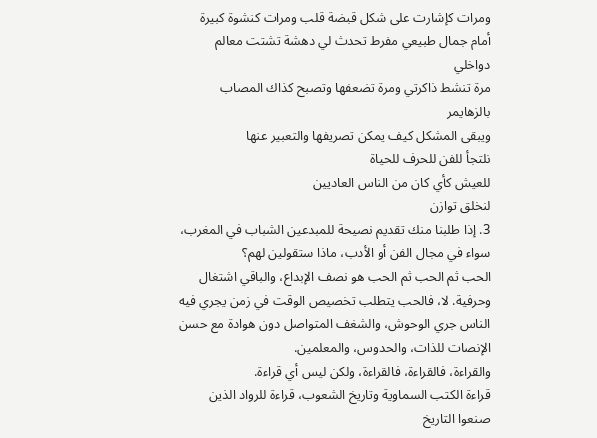ومرات كإشارت على شكل قبضة قلب ومرات كنشوة كبيرة أمام جمال طبيعي مفرط تحدث لي دهشة تشتت معالم دواخلي
مرة تنشط ذاكرتي ومرة تضعفها وتصبح كذاك المصاب بالزهايمر
ويبقى المشكل كيف يمكن تصريفها والتعبير عنها
نلتجأ للفن للحرف للحياة
للعيش كأي كان من الناس العاديين
لنخلق توازن
3. إذا طلبنا منك تقديم نصيحة للمبدعين الشباب في المغرب، سواء في مجال الفن أو الأدب، ماذا ستقولين لهم؟
الحب ثم الحب ثم الحب هو نصف الإبداع، والباقي اشتغال وحرفية. لا، فالحب يتطلب تخصيص الوقت في زمن يجري فيه الناس جري الوحوش، والشغف المتواصل دون هوادة مع حسن الإنصات للذات، والحدوس، والمعلمين.
والقراءة، فالقراءة، فالقراءة، ولكن ليس أي قراءة.
قراءة الكتب السماوية وتاريخ الشعوب، قراءة للرواد الذين صنعوا التاريخ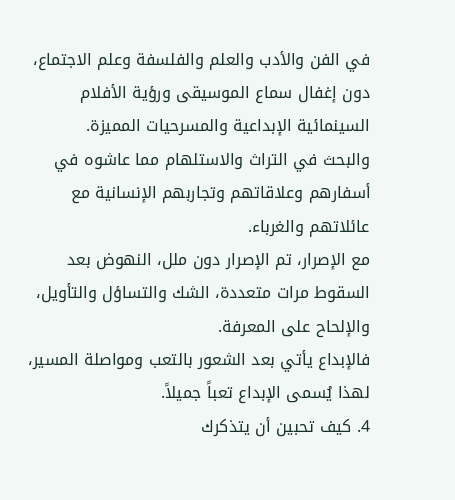في الفن والأدب والعلم والفلسفة وعلم الاجتماع، دون إغفال سماع الموسيقى ورؤية الأفلام السينمائية الإبداعية والمسرحيات المميزة.
والبحث في التراث والاستلهام مما عاشوه في أسفارهم وعلاقاتهم وتجاربهم الإنسانية مع عائلاتهم والغرباء.
مع الإصرار، تم الإصرار دون ملل، النهوض بعد السقوط مرات متعددة، الشك والتساؤل والتأويل، والإلحاح على المعرفة.
فالإبداع يأتي بعد الشعور بالتعب ومواصلة المسير، لهذا يُسمى الإبداع تعباً جميلاً.
4. كيف تحبين أن يتذكرك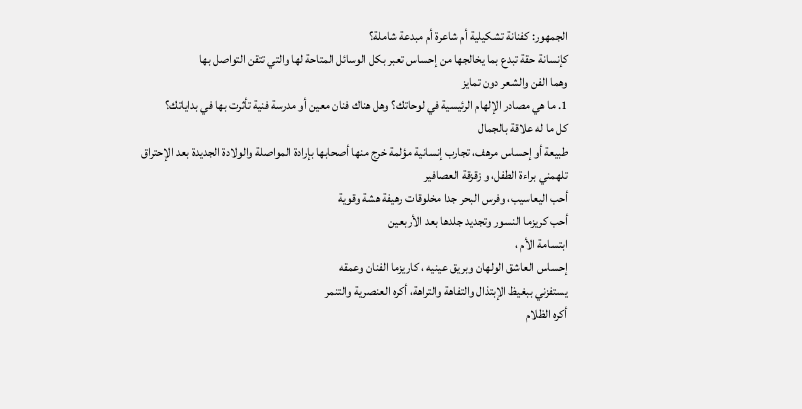الجمهور: كفنانة تشكيلية أم شاعرة أم مبدعة شاملة؟
كإنسانة حقة تبدع بما يخالجها من إحساس تعبر بكل الوسائل المتاحة لها والتي تتقن التواصل بها
وهما الفن والشعر دون تمايز
1. ما هي مصادر الإلهام الرئيسية في لوحاتك؟ وهل هناك فنان معين أو مدرسة فنية تأثرت بها في بداياتك؟
كل ما له علاقة بالجمال
طبيعة أو إحساس مرهف، تجارب إنسانية مؤلمة خرج منها أصحابها بإرادة المواصلة والولادة الجديدة بعد الإحتراق
تلهمني براءة الطفل، و زقزقة العصافير
أحب اليعاسيب، وفرس البحر جدا مخلوقات رهيفة هشة وقوية
أحب كريزما النسور وتجديد جلدها بعد الأربعين
ابتسامة الأم ،
إحساس العاشق الولهان وبريق عينيه ، كاريزما الفنان وعمقه
يستفزني ببغيظ الإبتذال والتفاهة والتراهة، أكره العنصرية والتنمر
أكره الظلام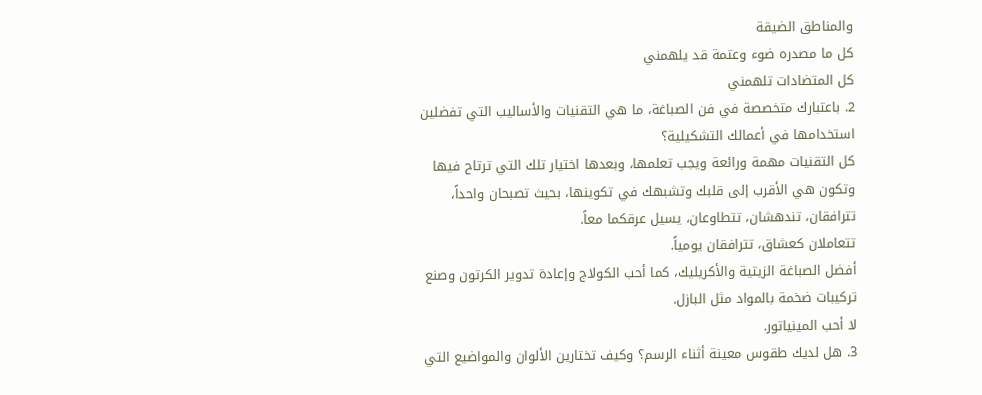والمناطق الضيقة
كل ما مصدره ضوء وعتمة قد يلهمني
كل المتضادات تلهمني
2. باعتبارك متخصصة في فن الصباغة، ما هي التقنيات والأساليب التي تفضلين استخدامها في أعمالك التشكيلية؟
كل التقنيات مهمة ورائعة ويجب تعلمها، وبعدها اختيار تلك التي ترتاح فيها وتكون هي الأقرب إلى قلبك وتشبهك في تكوينها، بحيث تصبحان واحداً، تترافقان، تندهشان، تتطاوعان، يسيل عرقكما معاً.
تتعاملان كعشاق، تترافقان يومياً.
أفضل الصباغة الزيتية والأكريليك، كما أحب الكولاج وإعادة تدوير الكرتون وصنع تركيبات ضخمة بالمواد مثل البازل.
لا أحب المينياتور.
3. هل لديك طقوس معينة أثناء الرسم؟ وكيف تختارين الألوان والمواضيع التي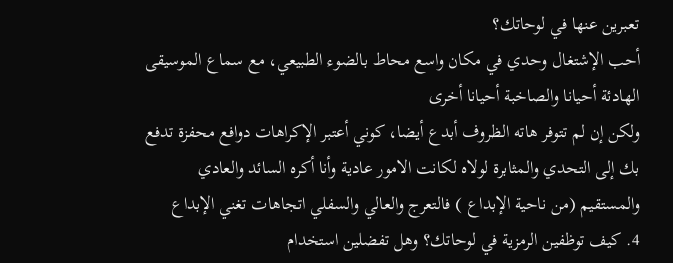تعبرين عنها في لوحاتك؟
أحب الإشتغال وحدي في مكان واسع محاط بالضوء الطبيعي، مع سماع الموسيقى الهادئة أحيانا والصاخبة أحيانا أخرى
ولكن إن لم تتوفر هاته الظروف أبدع أيضا، كوني أعتبر الإكراهات دوافع محفزة تدفع بك إلى التحدي والمثابرة لولاه لكانت الامور عادية وأنا أكره السائد والعادي والمستقيم (من ناحية الإبداع ) فالتعرج والعالي والسفلي اتجاهات تغني الإبداع
4. كيف توظفين الرمزية في لوحاتك؟ وهل تفضلين استخدام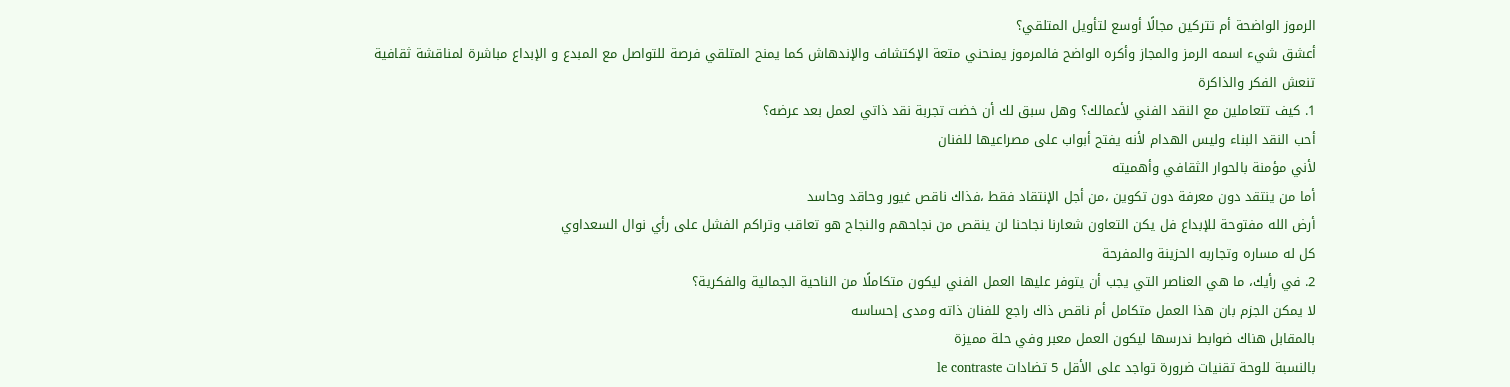الرموز الواضحة أم تتركين مجالًا أوسع لتأويل المتلقي؟
أعشق شيء اسمه الرمز والمجاز وأكره الواضح فالمرموز يمنحني متعة الإكتشاف والإندهاش كما يمنح المتلقي فرصة للتواصل مع المبدع و الإبداع مباشرة لمناقشة ثقافية تنعش الفكر والذاكرة
1. كيف تتعاملين مع النقد الفني لأعمالك؟ وهل سبق لك أن خضت تجربة نقد ذاتي لعمل بعد عرضه؟
أحب النقد البناء وليس الهدام لأنه يفتح أبواب على مصراعيها للفنان
لأني مؤمنة بالحوار الثقافي وأهميته
أما من ينتقد دون معرفة دون تكوين ،من أجل الإنتقاد فقط ،فذاك ناقص غيور وحاقد وحاسد
أرض الله مفتوحة للإبداع فل يكن التعاون شعارنا نجاحنا لن ينقص من نجاحهم والنجاح هو تعاقب وتراكم الفشل على رأي نوال السعداوي
كل له مساره وتجاربه الحزينة والمفرحة
2. في رأيك، ما هي العناصر التي يجب أن يتوفر عليها العمل الفني ليكون متكاملًا من الناحية الجمالية والفكرية؟
لا يمكن الجزم بان هذا العمل متكامل أم ناقص ذاك راجع للفنان ذاته ومدى إحساسه
بالمقابل هناك ضوابط ندرسها ليكون العمل معبر وفي حلة مميزة
بالنسبة للوحة تقنيات ضرورة تواجد على الأقل 5 تضادات le contraste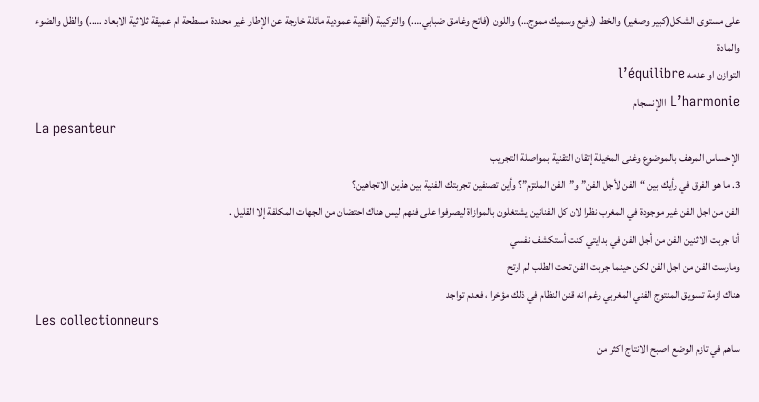على مستوى الشكل(كبير وصغير) والخط (رفيع وسميك مموج…) واللون (فاتح وغامق ضبابي….) والتركيبة (أفقية عمودية مائلة خارجة عن الإطار غير محددة مسطحة ام عميقة ثلاثية الابعاد …..) والظل والضوء والمادة
التوازن او عدمه l’équilibre
L’harmonie االإنسجام
La pesanteur
الإحساس المرهف بالموضوع وغنى المخيلة إتقان التقنية بمواصلة التجريب
3. ما هو الفرق في رأيك بين “الفن لأجل الفن” و”الفن الملتزم”؟ وأين تصنفين تجربتك الفنية بين هذين الاتجاهين؟
الفن من اجل الفن غير موجودة في المغرب نظرا لان كل الفنانين يشتغلون بالموازاة ليصرفوا على فنهم ليس هناك احتضان من الجهات المكلفة إلا القليل .
أنا جربت الاثنين الفن من أجل الفن في بدايتي كنت أستكشف نفسي
ومارست الفن من اجل الفن لكن حينما جربت الفن تحت الطلب لم ارتح
هناك ازمة تسويق المنتوج الفني المغربي رغم انه قنن النظام في ذلك مؤخرا ، فعدم تواجد
Les collectionneurs
ساهم في تازم الوضع اصبح الانتاج اكثر من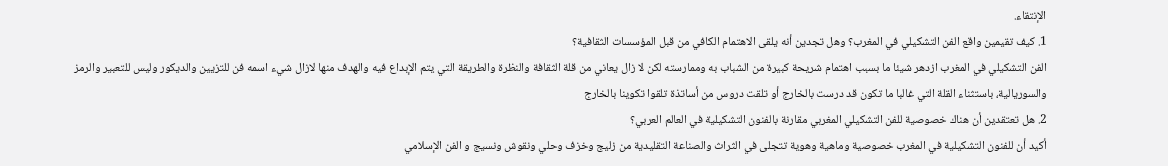الإنتقاء.
1. كيف تقيمين واقع الفن التشكيلي في المغرب؟ وهل تجدين أنه يلقى الاهتمام الكافي من قبل المؤسسات الثقافية؟
الفن التشكيلي في المغرب ازدهر شيئا ما بسبب اهتمام شريحة كبيرة من الشباب به وممارسته لكن لا زال يعاني من قلة الثقافة والنظرة والطريقة التي يتم الإبداع فيه والهدف منها لازال شيء اسمه فن للتزيين والديكور وليس للتعبير والرمز والسوريالية، باستثناء القلة التي غالبا ما تكون قد درست بالخارج أو تلقت دروس من أساتذة تلقوا تكوينا بالخارج
2. هل تعتقدين أن هناك خصوصية للفن التشكيلي المغربي مقارنة بالفنون التشكيلية في العالم العربي؟
أكيد أن للفنون التشكيلية في المغرب خصوصية وماهية وهوية تتجلى في الثراث والصناعة التقليدية من زليج وخزف وحلي ونقوش ونسيج و الفن الإسلامي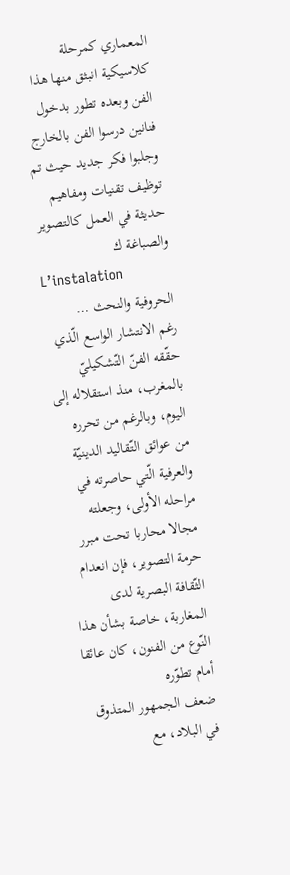المعماري كمرحلة كلاسيكية انبثق منها هذا الفن وبعده تطور بدخول فنانين درسوا الفن بالخارج وجلبوا فكر جديد حيث تم توظيف تقنيات ومفاهيم حديثة في العمل كالتصوير والصباغة ك
L’instalation
الحروفية والنحث …
رغم الانتشار الواسع الّذي حقّقه الفنّ التّشكيليّ بالمغرب، منذ استقلاله إلى اليوم، وبالرغم من تحرره من عوائق التّقاليد الدينيّة والعرفية الّتي حاصرته في مراحله الأولى، وجعلته مجالا محاربا تحت مبرر حرمة التصوير، فإن انعدام الثّقافة البصرية لدى المغاربة، خاصة بشأن هذا النّوع من الفنون، كان عائقا أمام تطوّره
ضعف الجمهور المتذوق في البلاد، مع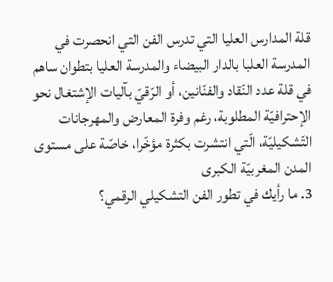قلة المدارس العليا التي تدرس الفن التي انحصرت في المدرسة العلبا بالدار البيضاء والمدرسة العليا بتطوان ساهم في قلة عدد النّقاد والفنّانين، أو الرّقيّ بآليات الإشتغال نحو الإحترافيّة المطلوبة، رغم وفرة المعارض والمهرجانات التّشكيليّة، الّتي انتشرت بكثرة مؤخّرا، خاصّة على مستوى المدن المغربيّة الكبرى
3. ما رأيك في تطور الفن التشكيلي الرقمي؟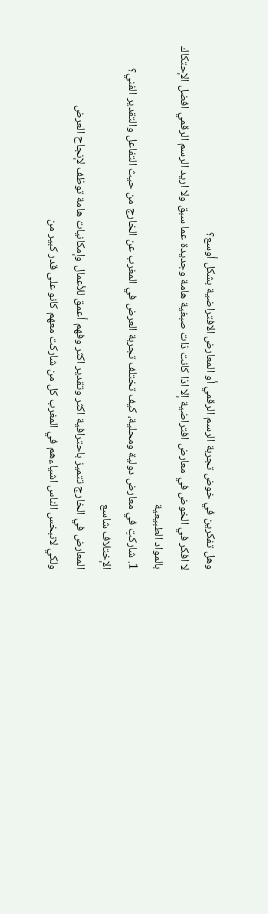وهل تفكرين في خوض تجربة الرسم الرقمي أو المعارض الافتراضية بشكل أوسع؟
لا افكر في الخوض في معارض افتراضية إلا اذا كانت ذات صبغية هامة وجديدة عما سبق ولا اريد الرسم الرقمي افضل الإحتكاك بالمواد الطبيعية
1. شاركتِ في معارض دولية ومحلية، كيف تختلف تجربة العرض في المغرب عن الخارج من حيث التفاعل والتقدير الفني؟
الإختلاف شاسع
المعارض في الخارج تتميز باحترافية اكثر وتقدير اكثر وفهم أعمق للأعمال وإمكانيات هامة توظف لإنجاح العرض
ولكي لانبخس الناس اشياءهم في المغرب كل من شاركت معهم كانو على قدر كبير من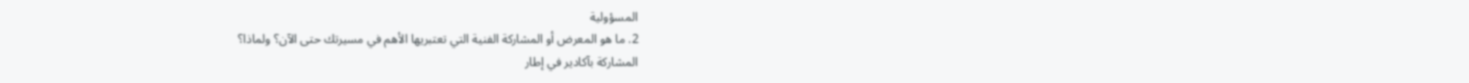المسؤولية
2. ما هو المعرض أو المشاركة الفنية التي تعتبريها الأهم في مسيرتك حتى الآن؟ ولماذا؟
المشاركة بآكادير في إطار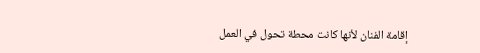إقامة الفنان لأنها كانت محطة تحول في العمل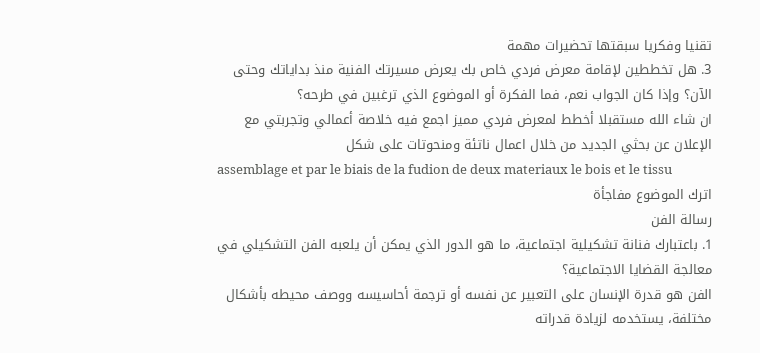تقنيا وفكريا سبقتها تحضيرات مهمة
3. هل تخططين لإقامة معرض فردي خاص بك يعرض مسيرتك الفنية منذ بداياتك وحتى الآن؟ وإذا كان الجواب نعم، فما الفكرة أو الموضوع الذي ترغبين في طرحه؟
ان شاء الله مستقبلا أخطط لمعرض فردي مميز اجمع فيه خلاصة أعمالي وتجربتي مع الإعلان عن بحثي الجديد من خلال اعمال ناتئة ومنحوتات على شكل
assemblage et par le biais de la fudion de deux materiaux le bois et le tissu
اترك الموضوع مفاجأة
رسالة الفن
1. باعتبارك فنانة تشكيلية اجتماعية، ما هو الدور الذي يمكن أن يلعبه الفن التشكيلي في معالجة القضايا الاجتماعية؟
الفن هو قدرة الإنسان على التعبير عن نفسه أو ترجمة أحاسيسه ووصف محيطه بأشكال مختلفة، يستخدمه لزيادة قدراته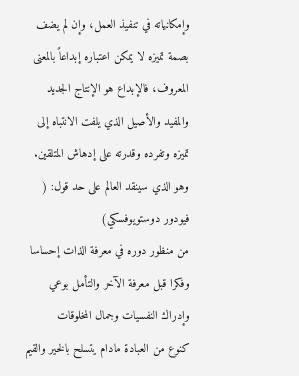وإمكانياته في تنفيذ العمل، وإن لم يضف بصمة تميزه لا يمكن اعتباره إبداعاً بالمعنى المعروف، فالإبداع هو الإنتاج الجديد والمفيد والأصيل الذي يلفت الانتباه إلى تميزه وتفرده وقدرته على إدهاش المتلقين.
وهو الذي سينقد العالم على حد قول: ( فيودور دوستويوفسكي)
من منظور دوره في معرفة الذات إحساسا وفكرا قبل معرفة الآخر والتأمل بوعي وإدراك النفسيات وجمال المخلوقات
كنوع من العبادة مادام يتسلح بالخير والقيم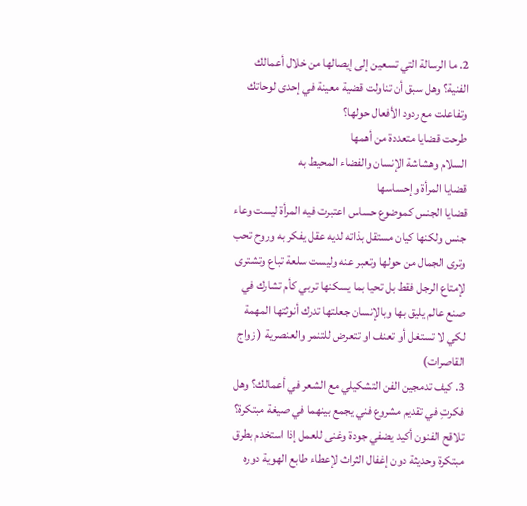2. ما الرسالة التي تسعين إلى إيصالها من خلال أعمالك الفنية؟ وهل سبق أن تناولت قضية معينة في إحدى لوحاتك وتفاعلت مع ردود الأفعال حولها؟
طرحت قضايا متعددة من أهمها
السلام وهشاشة الإنسان والفضاء المحيط به
قضايا المرأة وإحساسها
قضايا الجنس كموضوع حساس اعتبرت فيه المرأة ليست وعاء جنس ولكنها كيان مستقل بذاته لديه عقل يفكر به وروح تحب وترى الجمال من حولها وتعبر عنه وليست سلعة تباع وتشترى لإمتاع الرجل فقط بل تحيا بما يسكنها تربي كأم تشارك في صنع عالم يليق بها وبالإنسان جعلتها تدرك أنوثتها المهمة لكي لا تستغل أو تعنف او تتعرض للتنمر والعنصرية ( زواج القاصرات)
3. كيف تدمجين الفن التشكيلي مع الشعر في أعمالك؟ وهل فكرتِ في تقديم مشروع فني يجمع بينهما في صيغة مبتكرة؟
تلاقح الفنون أكيد يضفي جودة وغنى للعمل إذا استخدم بطرق مبتكرة وحديثة دون إغفال الثراث لإعطاء طابع الهوية دوره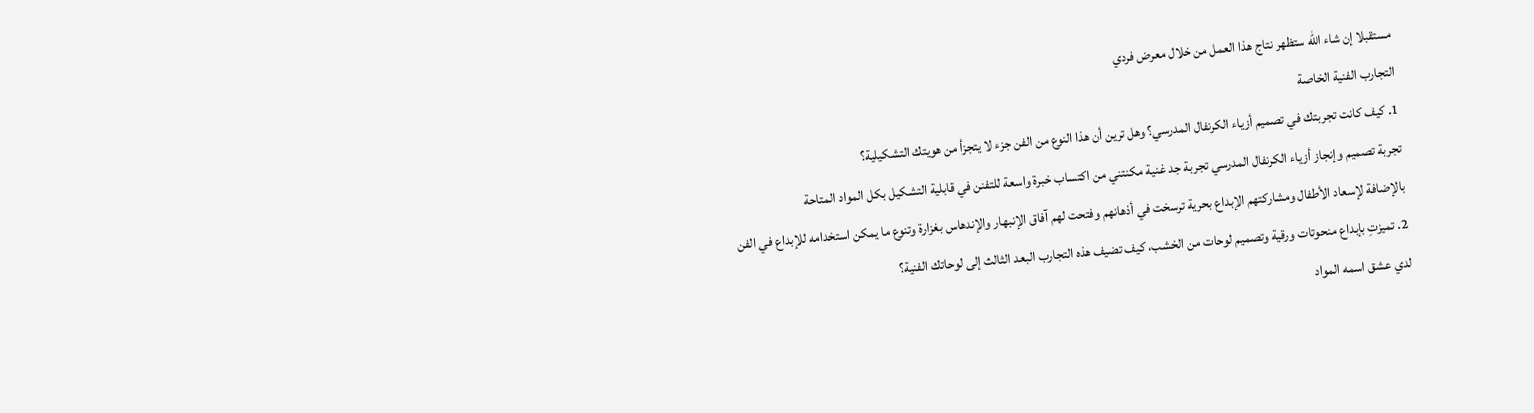مستقبلا إن شاء الله ستظهر نتاج هذا العمل من خلال معرض فردي
التجارب الفنية الخاصة
1. كيف كانت تجربتك في تصميم أزياء الكرنفال المدرسي؟ وهل ترين أن هذا النوع من الفن جزء لا يتجزأ من هويتك التشكيلية؟
تجربة تصميم وإنجاز أزياء الكرنفال المدرسي تجربة جد غنية مكنتني من اكتساب خبرة واسعة للتفنن في قابلية التشكيل بكل المواد المتاحة
بالإضافة لإسعاد الأطفال ومشاركتهم الإبداع بحرية ترسخت في أذهانهم وفتحت لهم آفاق الإنبهار والإندهاس بغزارة وتنوع ما يمكن استخدامه للإبداع في الفن
2. تميزتِ بإبداع منحوتات ورقية وتصميم لوحات من الخشب، كيف تضيف هذه التجارب البعد الثالث إلى لوحاتك الفنية؟
لدي عشق اسمه المواد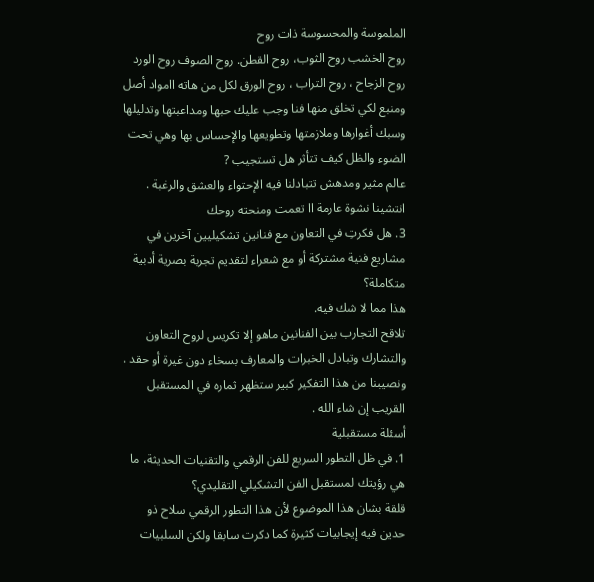الملموسة والمحسوسة ذات روح
روح الخشب روح الثوب، روح القطن. روح الصوف روح الورد روح الزجاح ، روح التراب ، روح الورق لكل من هاته اامواد أصل ومنبع لكي تخلق منها فنا وجب عليك حبها ومداعبتها وتدليلها وسبك أغوارها وملازمتها وتطويعها والإحساس بها وهي تحت الضوء والظل كيف تتأثر هل تستجيب ?
عالم مثير ومدهش تتبادلنا فيه الإحتواء والعشق والرغبة .
انتشينا نشوة عارمة اا تعمت ومنحته روحك
3. هل فكرتِ في التعاون مع فنانين تشكيليين آخرين في مشاريع فنية مشتركة أو مع شعراء لتقديم تجربة بصرية أدبية متكاملة؟
هذا مما لا شك فيه.
تلاقح التجارب بين الفنانين ماهو إلا تكريس لروح التعاون والتشارك وتبادل الخبرات والمعارف بسخاء دون غيرة أو حقد .
ونصيبنا من هذا التفكير كبير ستظهر ثماره في المستقبل القريب إن شاء الله .
أسئلة مستقبلية
1. في ظل التطور السريع للفن الرقمي والتقنيات الحديثة، ما هي رؤيتك لمستقبل الفن التشكيلي التقليدي؟
قلقة بشان هذا الموضوع لأن هذا التطور الرقمي سلاح ذو حدين فيه إيجابيات كثيرة كما دكرت سابقا ولكن السلبيات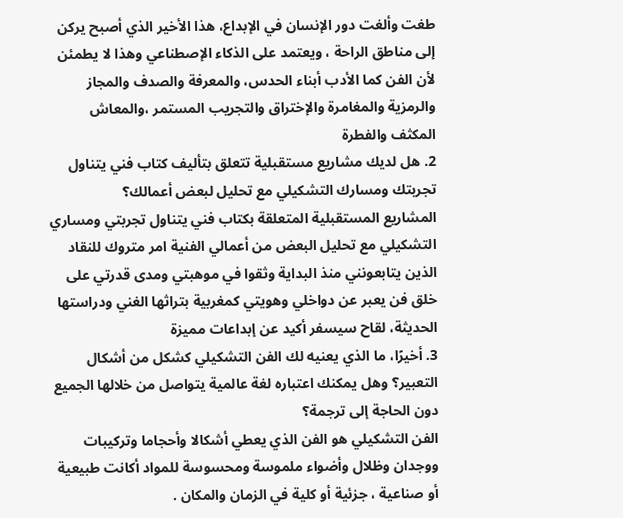طغت وألغت دور الإنسان في الإبداع، هذا الأخير الذي أصبح يركن إلى مناطق الراحة ، ويعتمد على الذكاء الإصطناعي وهذا لا يطمئن لأن الفن كما الأدب أبناء الحدس، والمعرفة والصدف والمجاز والرمزية والمغامرة والإختراق والتجريب المستمر ،والمعاش المكثف والفطرة
2. هل لديك مشاريع مستقبلية تتعلق بتأليف كتاب فني يتناول تجربتك ومسارك التشكيلي مع تحليل لبعض أعمالك؟
المشاريع المستقبلية المتعلقة بكتاب فني يتناول تجربتي ومساري التشكيلي مع تحليل البعض من أعمالي الفنية امر متروك للنقاد
الذين يتابعونني منذ البداية وثقوا في موهبتي ومدى قدرتي على خلق فن يعبر عن دواخلي وهويتي كمغربية بتراثها الغني ودراستها الحديثة، لقاح سيسفر أكيد عن إبداعات مميزة
3. أخيرًا، ما الذي يعنيه لك الفن التشكيلي كشكل من أشكال التعبير؟ وهل يمكنك اعتباره لغة عالمية يتواصل من خلالها الجميع دون الحاجة إلى ترجمة؟
الفن التشكيلي هو الفن الذي يعطي أشكالا وأحجاما وتركيبات ووجدان وظلال وأضواء ملموسة ومحسوسة للمواد أكانت طبيعية أو صناعية ، جزئية أو كلية في الزمان والمكان .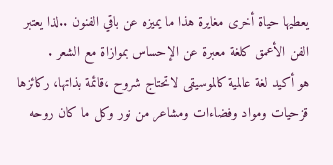يعطيها حياة أخرى مغايرة هذا ما يميزه عن باقي الفنون ..لذا يعتبر الفن الأعمق كلغة معبرة عن الإحساس بموازاة مع الشعر .
هو أكيد لغة عالمية كالموسيقى لاتحتاج شروح ،قائمة بذاتها، ركائزها قزحيات ومواد وفضاءات ومشاعر من نور وكل ما كان روحه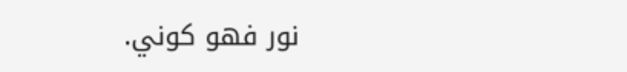نور فهو كوني.